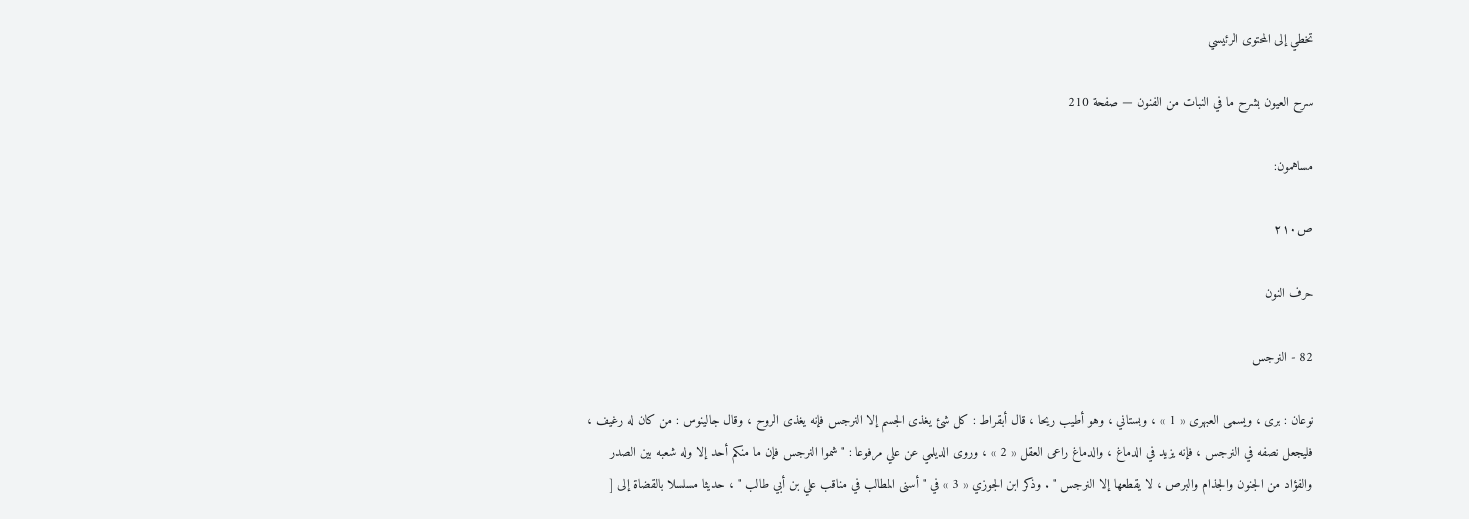تخطي إلى المحتوى الرئيسي

سرح العيون بشرح ما في النبات من الفنون — صفحة 210

مساهمون:

ص٢١٠

حرف النون

82 - النرجس

نوعان : برى ، ويسمى العبهرى « 1 » ، وبستاني ، وهو أطيب ريحا ، قال أبقراط : كل شئ يغذى الجسم إلا النرجس فإنه يغذى الروح ، وقال جالينوس : من كان له رغيف ، فليجعل نصفه في النرجس ، فإنه يزيد في الدماغ ، والدماغ راعى العقل « 2 » ، وروى الديلمي عن علي مرفوعا : " شموا النرجس فإن ما منكم أحد إلا وله شعبه بين الصدر والفؤاد من الجنون والجذام والبرص ، لا يقطعها إلا النرجس " . وذكر ابن الجوزي « 3 » في " أسنى المطالب في مناقب علي بن أبي طالب " ، حديثا مسلسلا بالقضاة إلى [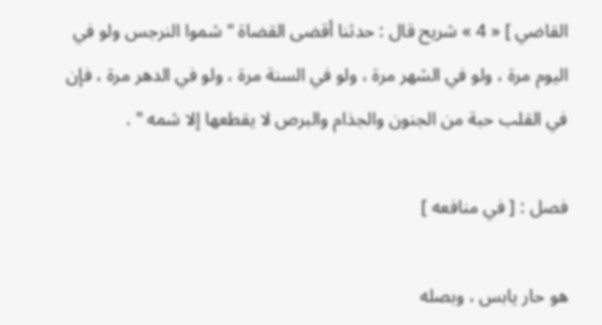القاضي ] « 4 » شريح قال : حدثنا أقضى القضاة " شموا النرجس ولو في اليوم مرة ، ولو في الشهر مرة ، ولو في السنة مرة ، ولو في الدهر مرة ، فإن في القلب حبة من الجنون والجذام والبرص لا يقطعها إلا شمه " .

فصل : [ في منافعه ]

هو حار يابس ، وبصله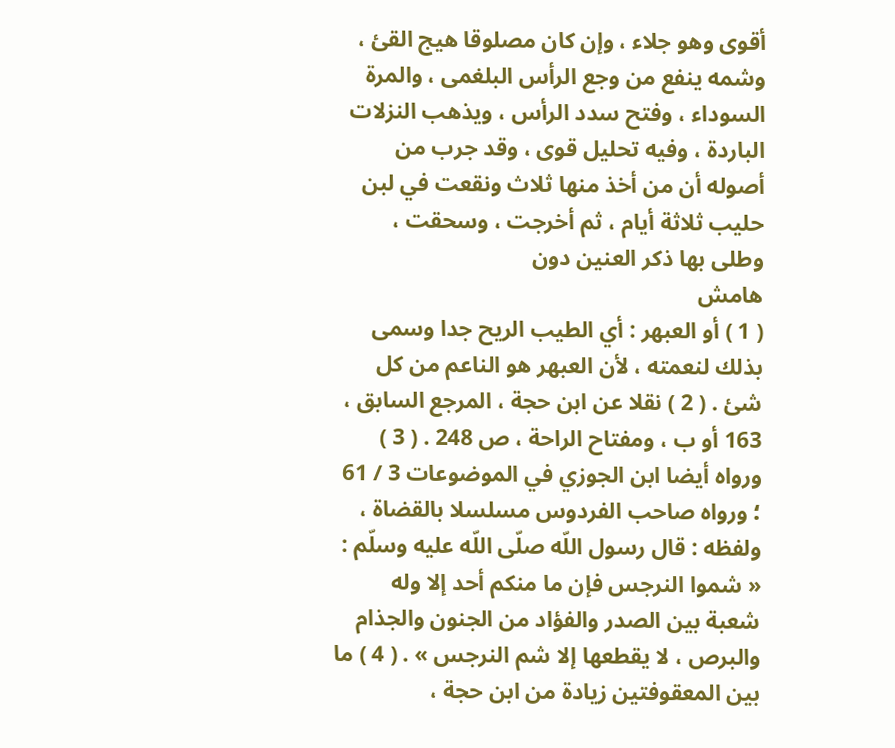أقوى وهو جلاء ، وإن كان مصلوقا هيج القئ ، وشمه ينفع من وجع الرأس البلغمى ، والمرة السوداء ، وفتح سدد الرأس ، ويذهب النزلات الباردة ، وفيه تحليل قوى ، وقد جرب من أصوله أن من أخذ منها ثلاث ونقعت في لبن حليب ثلاثة أيام ، ثم أخرجت ، وسحقت ، وطلى بها ذكر العنين دون
هامش
( 1 ) أو العبهر : أي الطيب الريح جدا وسمى بذلك لنعمته ، لأن العبهر هو الناعم من كل شئ . ( 2 ) نقلا عن ابن حجة ، المرجع السابق ، 163 أو ب ، ومفتاح الراحة ، ص 248 . ( 3 ) ورواه أيضا ابن الجوزي في الموضوعات 3 / 61 ؛ ورواه صاحب الفردوس مسلسلا بالقضاة ، ولفظه : قال رسول اللّه صلّى اللّه عليه وسلّم : « شموا النرجس فإن ما منكم أحد إلا وله شعبة بين الصدر والفؤاد من الجنون والجذام والبرص ، لا يقطعها إلا شم النرجس » . ( 4 ) ما بين المعقوفتين زيادة من ابن حجة ،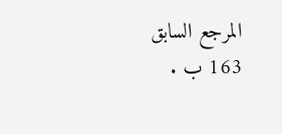المرجع السابق 163 ب .